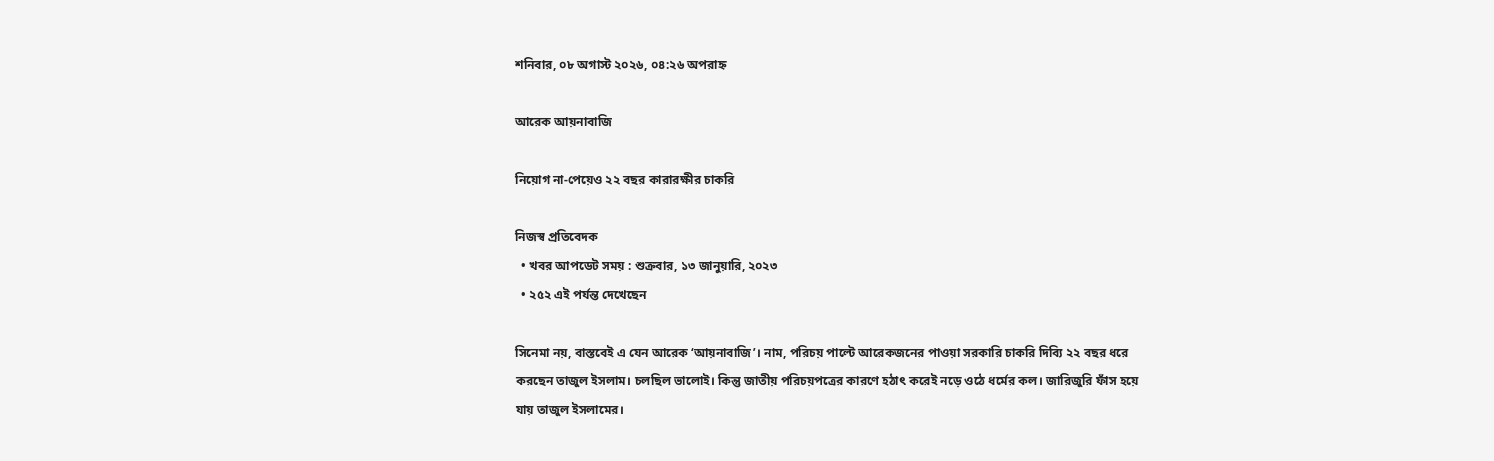শনিবার, ০৮ অগাস্ট ২০২৬, ০৪:২৬ অপরাহ্ন

আরেক আয়নাবাজি

নিয়োগ না-পেয়েও ২২ বছর কারারক্ষীর চাকরি

নিজস্ব প্রতিবেদক
  • খবর আপডেট সময় : শুক্রবার, ১৩ জানুয়ারি, ২০২৩
  • ২৫২ এই পর্যন্ত দেখেছেন

সিনেমা নয়, বাস্তবেই এ যেন আরেক ‘আয়নাবাজি’। নাম, পরিচয় পাল্টে আরেকজনের পাওয়া সরকারি চাকরি দিব্যি ২২ বছর ধরে করছেন তাজুল ইসলাম। চলছিল ভালোই। কিন্তু জাতীয় পরিচয়পত্রের কারণে হঠাৎ করেই নড়ে ওঠে ধর্মের কল। জারিজুরি ফাঁস হয়ে যায় তাজুল ইসলামের।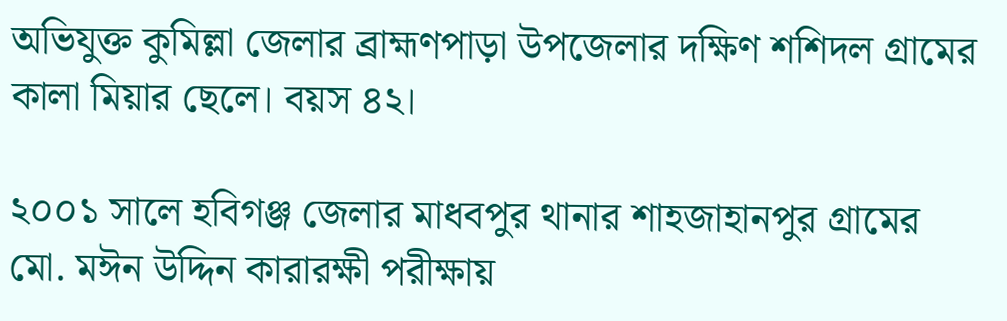অভিযুক্ত কুমিল্লা জেলার ব্রাহ্মণপাড়া উপজেলার দক্ষিণ শশিদল গ্রামের কালা মিয়ার ছেলে। বয়স ৪২।

২০০১ সালে হবিগঞ্জ জেলার মাধবপুর থানার শাহজাহানপুর গ্রামের মো. মঈন উদ্দিন কারারক্ষী পরীক্ষায়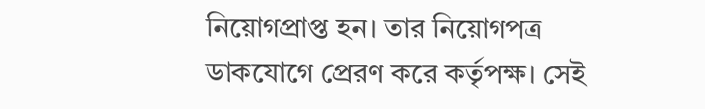নিয়োগপ্রাপ্ত হন। তার নিয়োগপত্র ডাকযোগে প্রেরণ করে কর্তৃপক্ষ। সেই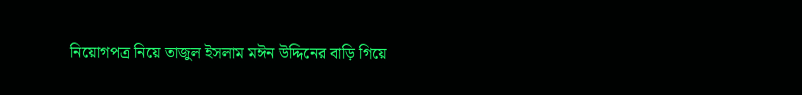নিয়োগপত্র নিয়ে তাজুল ইসলাম মঈন উদ্দিনের বাড়ি গিয়ে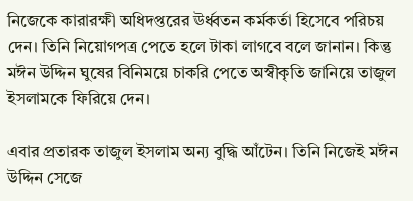নিজেকে কারারক্ষী অধিদপ্তরের ঊর্ধ্বতন কর্মকর্তা হিসেবে পরিচয় দেন। তিনি নিয়োগপত্র পেতে হলে টাকা লাগবে বলে জানান। কিন্তু মঈন উদ্দিন ঘুষের বিনিময়ে চাকরি পেতে অস্বীকৃতি জানিয়ে তাজুল ইসলামকে ফিরিয়ে দেন।

এবার প্রতারক তাজুল ইসলাম অন্য বুদ্ধি আঁটেন। তিনি নিজেই মঈন উদ্দিন সেজে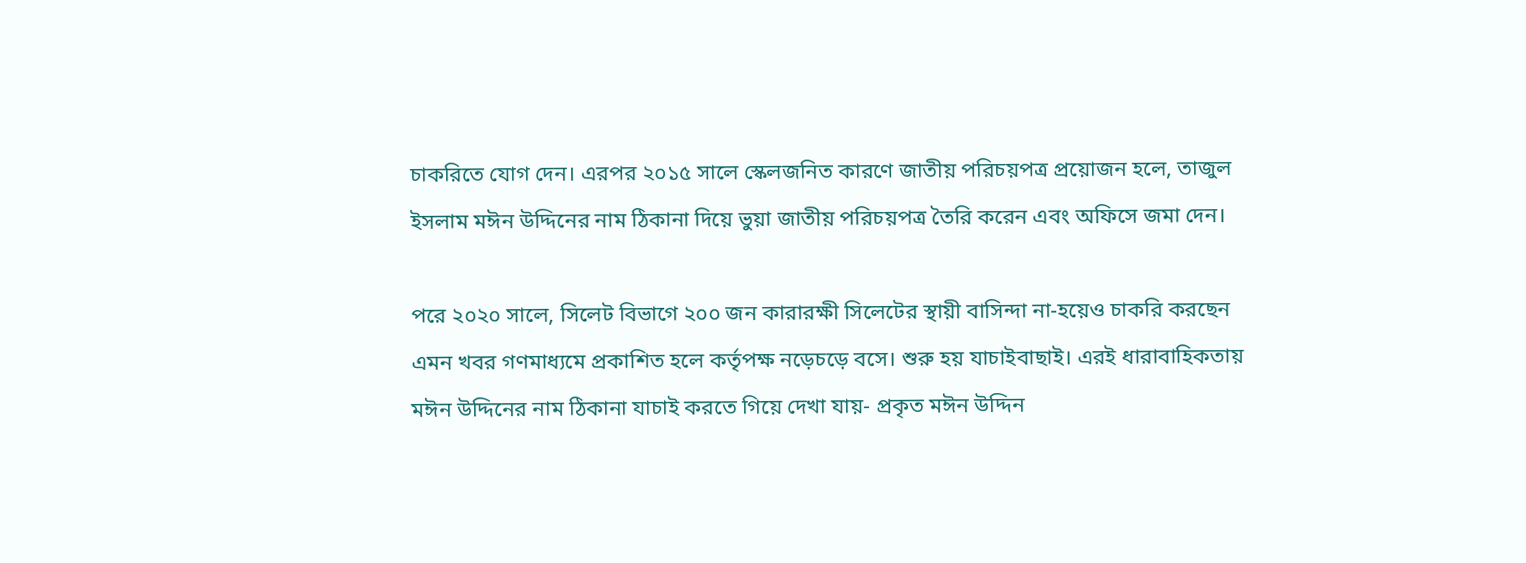চাকরিতে যোগ দেন। এরপর ২০১৫ সালে স্কেলজনিত কারণে জাতীয় পরিচয়পত্র প্রয়োজন হলে, তাজুল ইসলাম মঈন উদ্দিনের নাম ঠিকানা দিয়ে ভুয়া জাতীয় পরিচয়পত্র তৈরি করেন এবং অফিসে জমা দেন।

পরে ২০২০ সালে, সিলেট বিভাগে ২০০ জন কারারক্ষী সিলেটের স্থায়ী বাসিন্দা না-হয়েও চাকরি করছেন এমন খবর গণমাধ্যমে প্রকাশিত হলে কর্তৃপক্ষ নড়েচড়ে বসে। শুরু হয় যাচাইবাছাই। এরই ধারাবাহিকতায় মঈন উদ্দিনের নাম ঠিকানা যাচাই করতে গিয়ে দেখা যায়- প্রকৃত মঈন উদ্দিন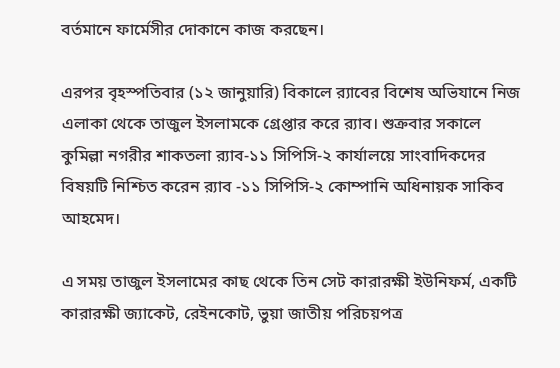বর্তমানে ফার্মেসীর দোকানে কাজ করছেন।

এরপর বৃহস্পতিবার (১২ জানুয়ারি) বিকালে র‍্যাবের বিশেষ অভিযানে নিজ এলাকা থেকে তাজুল ইসলামকে গ্রেপ্তার করে র‍্যাব। শুক্রবার সকালে কুমিল্লা নগরীর শাকতলা র‍্যাব-১১ সিপিসি-২ কার্যালয়ে সাংবাদিকদের বিষয়টি নিশ্চিত করেন র‍্যাব -১১ সিপিসি-২ কোম্পানি অধিনায়ক সাকিব আহমেদ।

এ সময় তাজুল ইসলামের কাছ থেকে তিন সেট কারারক্ষী ইউনিফর্ম, একটি কারারক্ষী জ্যাকেট, রেইনকোট, ভুয়া জাতীয় পরিচয়পত্র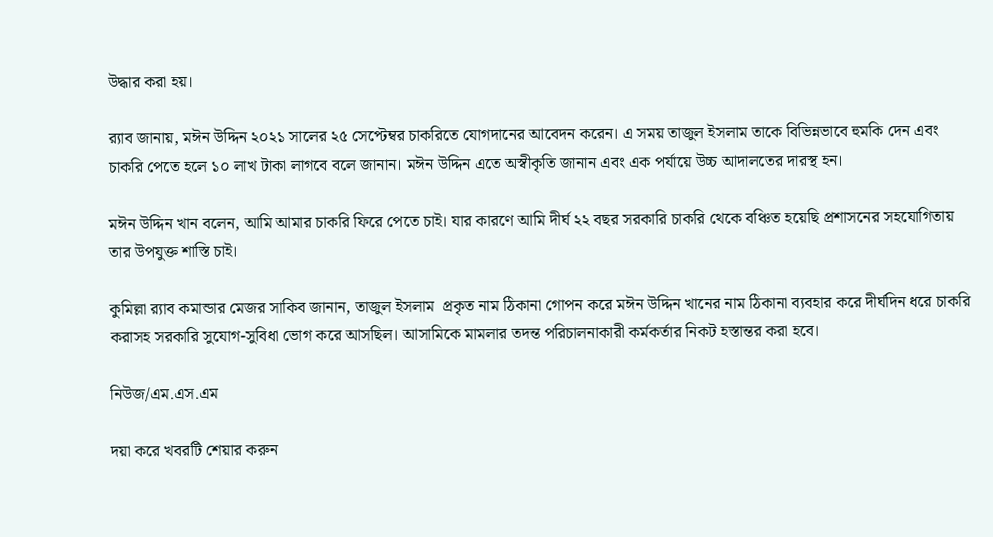উদ্ধার করা হয়।

র‍্যাব জানায়, মঈন উদ্দিন ২০২১ সালের ২৫ সেপ্টেম্বর চাকরিতে যোগদানের আবেদন করেন। এ সময় তাজুল ইসলাম তাকে বিভিন্নভাবে হুমকি দেন এবং চাকরি পেতে হলে ১০ লাখ টাকা লাগবে বলে জানান। মঈন উদ্দিন এতে অস্বীকৃতি জানান এবং এক পর্যায়ে উচ্চ আদালতের দারস্থ হন।

মঈন উদ্দিন খান বলেন, আমি আমার চাকরি ফিরে পেতে চাই। যার কারণে আমি দীর্ঘ ২২ বছর সরকারি চাকরি থেকে বঞ্চিত হয়েছি প্রশাসনের সহযোগিতায় তার উপযুক্ত শাস্তি চাই।

কুমিল্লা র‌্যাব কমান্ডার মেজর সাকিব জানান, তাজুল ইসলাম  প্রকৃত নাম ঠিকানা গোপন করে মঈন উদ্দিন খানের নাম ঠিকানা ব্যবহার করে দীর্ঘদিন ধরে চাকরি করাসহ সরকারি সুযোগ-সুবিধা ভোগ করে আসছিল। আসামিকে মামলার তদন্ত পরিচালনাকারী কর্মকর্তার নিকট হস্তান্তর করা হবে।

নিউজ/এম.এস.এম

দয়া করে খবরটি শেয়ার করুন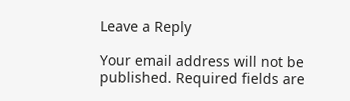Leave a Reply

Your email address will not be published. Required fields are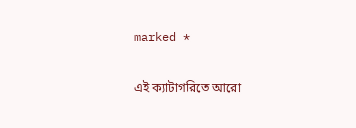marked *

এই ক্যাটাগরিতে আরো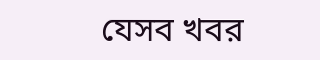যেসব খবর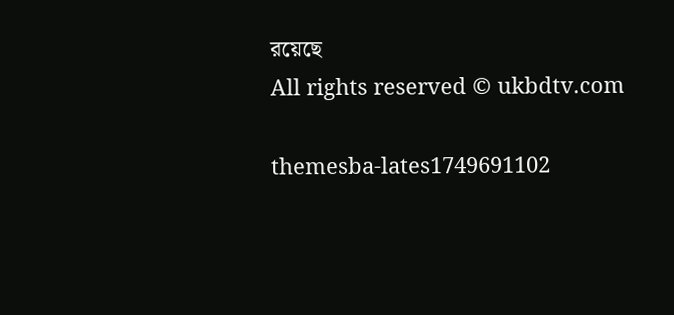রয়েছে
All rights reserved © ukbdtv.com

themesba-lates1749691102